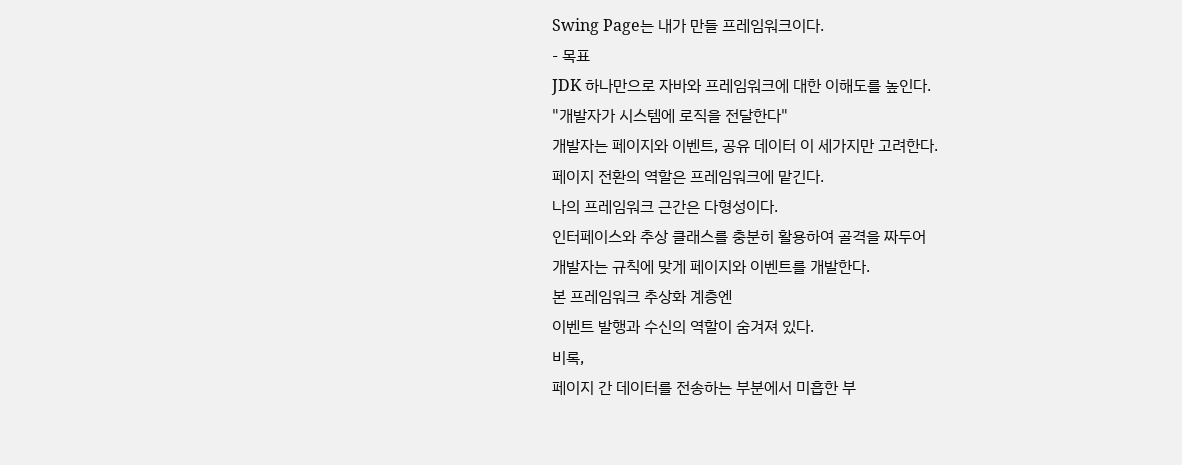Swing Page는 내가 만들 프레임워크이다.
- 목표
JDK 하나만으로 자바와 프레임워크에 대한 이해도를 높인다.
"개발자가 시스템에 로직을 전달한다"
개발자는 페이지와 이벤트, 공유 데이터 이 세가지만 고려한다.
페이지 전환의 역할은 프레임워크에 맡긴다.
나의 프레임워크 근간은 다형성이다.
인터페이스와 추상 클래스를 충분히 활용하여 골격을 짜두어
개발자는 규칙에 맞게 페이지와 이벤트를 개발한다.
본 프레임워크 추상화 계층엔
이벤트 발행과 수신의 역할이 숨겨져 있다.
비록,
페이지 간 데이터를 전송하는 부분에서 미흡한 부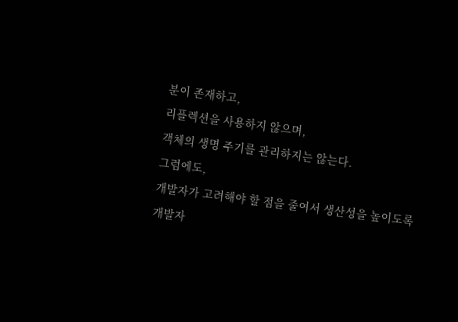분이 존재하고,
리플렉션을 사용하지 않으며,
객체의 생명 주기를 관리하지는 않는다.
그럼에도,
개발자가 고려해야 할 점을 줄여서 생산성을 높이도록
개발자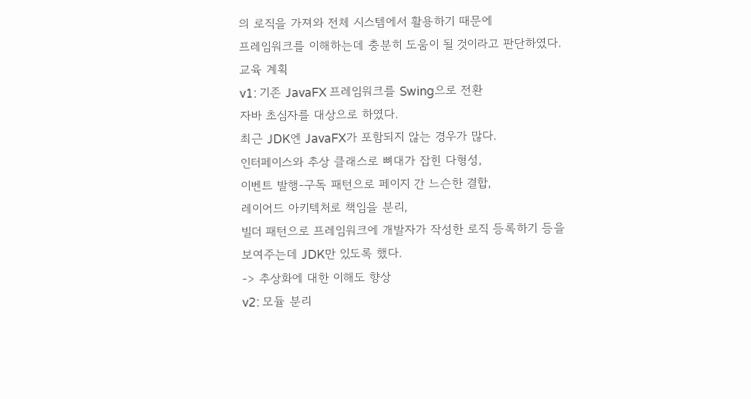의 로직을 가져와 전체 시스템에서 활용하기 때문에
프레임워크를 이해하는데 충분히 도움이 될 것이라고 판단하였다.
교육 계획
v1: 기존 JavaFX 프레임워크를 Swing으로 전환
자바 초심자를 대상으로 하였다.
최근 JDK엔 JavaFX가 포함되지 않는 경우가 많다.
인터페이스와 추상 클래스로 뼈대가 잡힌 다형성,
이벤트 발행-구독 패턴으로 페이지 간 느슨한 결합,
레이어드 아키텍처로 책임을 분리,
빌더 패턴으로 프레임워크에 개발자가 작성한 로직 등록하기 등을
보여주는데 JDK만 있도록 했다.
-> 추상화에 대한 이해도 향상
v2: 모듈 분리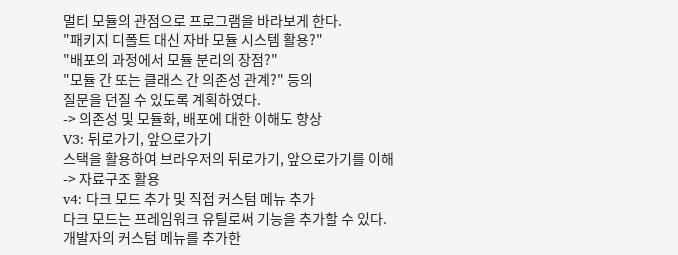멀티 모듈의 관점으로 프로그램을 바라보게 한다.
"패키지 디폴트 대신 자바 모듈 시스템 활용?"
"배포의 과정에서 모듈 분리의 장점?"
"모듈 간 또는 클래스 간 의존성 관계?" 등의
질문을 던질 수 있도록 계획하였다.
-> 의존성 및 모듈화, 배포에 대한 이해도 향상
V3: 뒤로가기, 앞으로가기
스택을 활용하여 브라우저의 뒤로가기, 앞으로가기를 이해
-> 자료구조 활용
v4: 다크 모드 추가 및 직접 커스텀 메뉴 추가
다크 모드는 프레임워크 유틸로써 기능을 추가할 수 있다.
개발자의 커스텀 메뉴를 추가한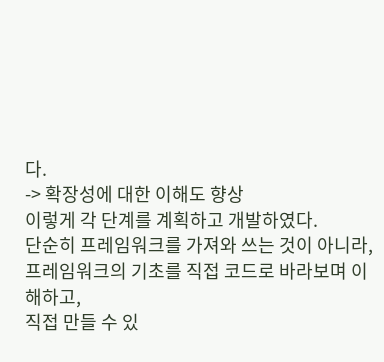다.
-> 확장성에 대한 이해도 향상
이렇게 각 단계를 계획하고 개발하였다.
단순히 프레임워크를 가져와 쓰는 것이 아니라,
프레임워크의 기초를 직접 코드로 바라보며 이해하고,
직접 만들 수 있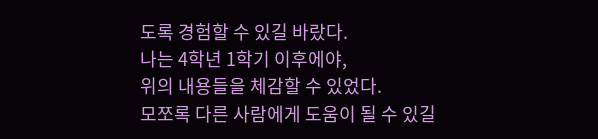도록 경험할 수 있길 바랐다.
나는 4학년 1학기 이후에야,
위의 내용들을 체감할 수 있었다.
모쪼록 다른 사람에게 도움이 될 수 있길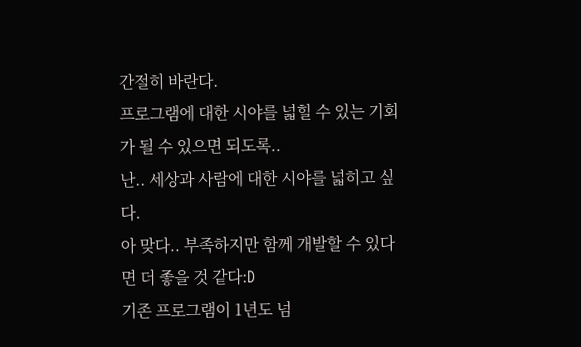간절히 바란다.
프로그램에 대한 시야를 넓힐 수 있는 기회가 될 수 있으면 되도록..
난.. 세상과 사람에 대한 시야를 넓히고 싶다.
아 맞다.. 부족하지만 함께 개발할 수 있다면 더 좋을 것 같다:D
기존 프로그램이 1년도 넘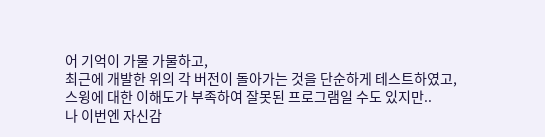어 기억이 가물 가물하고,
최근에 개발한 위의 각 버전이 돌아가는 것을 단순하게 테스트하였고,
스윙에 대한 이해도가 부족하여 잘못된 프로그램일 수도 있지만..
나 이번엔 자신감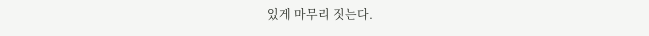있게 마무리 짓는다.